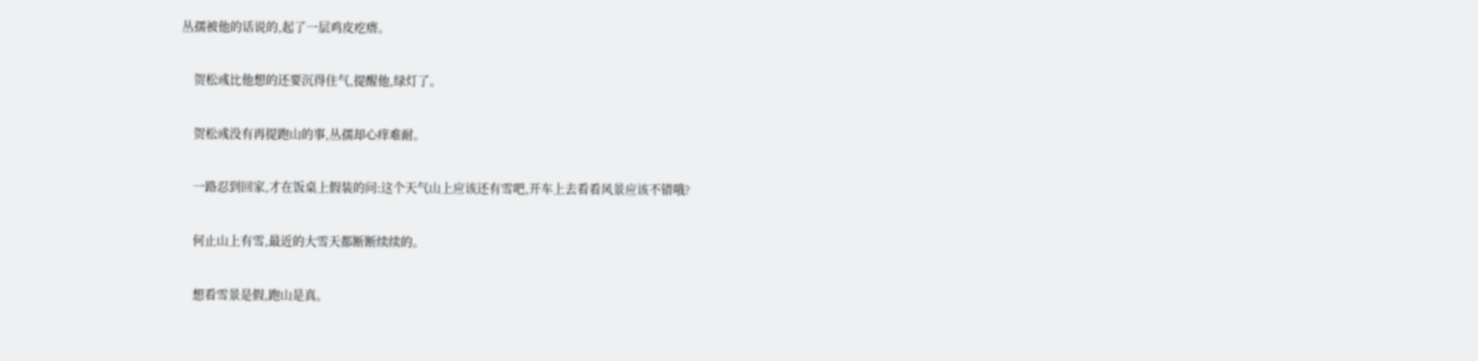丛孺被他的话说的,起了一层鸡皮疙瘩。

    贺松彧比他想的还要沉得住气,提醒他,绿灯了。

    贺松彧没有再提跑山的事,丛孺却心痒难耐。

    一路忍到回家,才在饭桌上假装的问:这个天气山上应该还有雪吧,开车上去看看风景应该不错哦?

    何止山上有雪,最近的大雪天都断断续续的。

    想看雪景是假,跑山是真。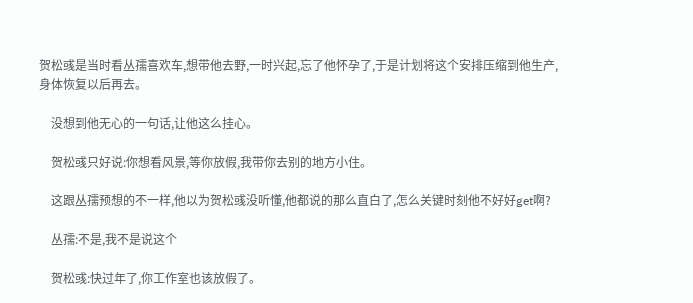贺松彧是当时看丛孺喜欢车,想带他去野,一时兴起,忘了他怀孕了,于是计划将这个安排压缩到他生产,身体恢复以后再去。

    没想到他无心的一句话,让他这么挂心。

    贺松彧只好说:你想看风景,等你放假,我带你去别的地方小住。

    这跟丛孺预想的不一样,他以为贺松彧没听懂,他都说的那么直白了,怎么关键时刻他不好好get啊?

    丛孺:不是,我不是说这个

    贺松彧:快过年了,你工作室也该放假了。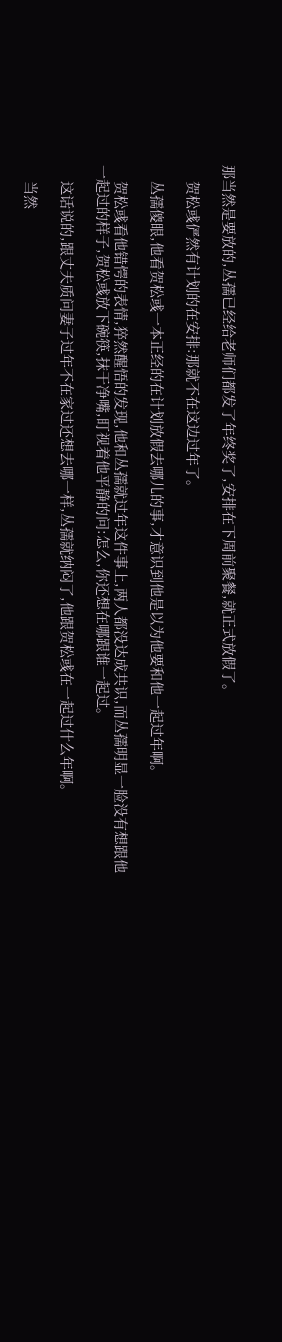那当然是要放的,丛孺已经给老师们都发了年终奖了,安排在下周前聚餐,就正式放假了。

    贺松彧俨然有计划的在安排:那就不在这边过年了。

    丛孺傻眼,他看贺松彧一本正经的在计划放假去哪儿的事,才意识到他是以为他要和他一起过年啊。

    贺松彧看他错愕的表情,猝然醒悟的发现,他和丛孺就过年这件事上,两人都没达成共识,而丛孺明显一脸没有想跟他一起过的样子,贺松彧放下碗筷,抹干净嘴,盯视着他平静的问:怎么,你还想在哪跟谁一起过。

    这话说的,跟丈夫质问妻子过年不在家过还想去哪一样,丛孺就纳闷了,他跟贺松彧在一起过什么年啊。

    当然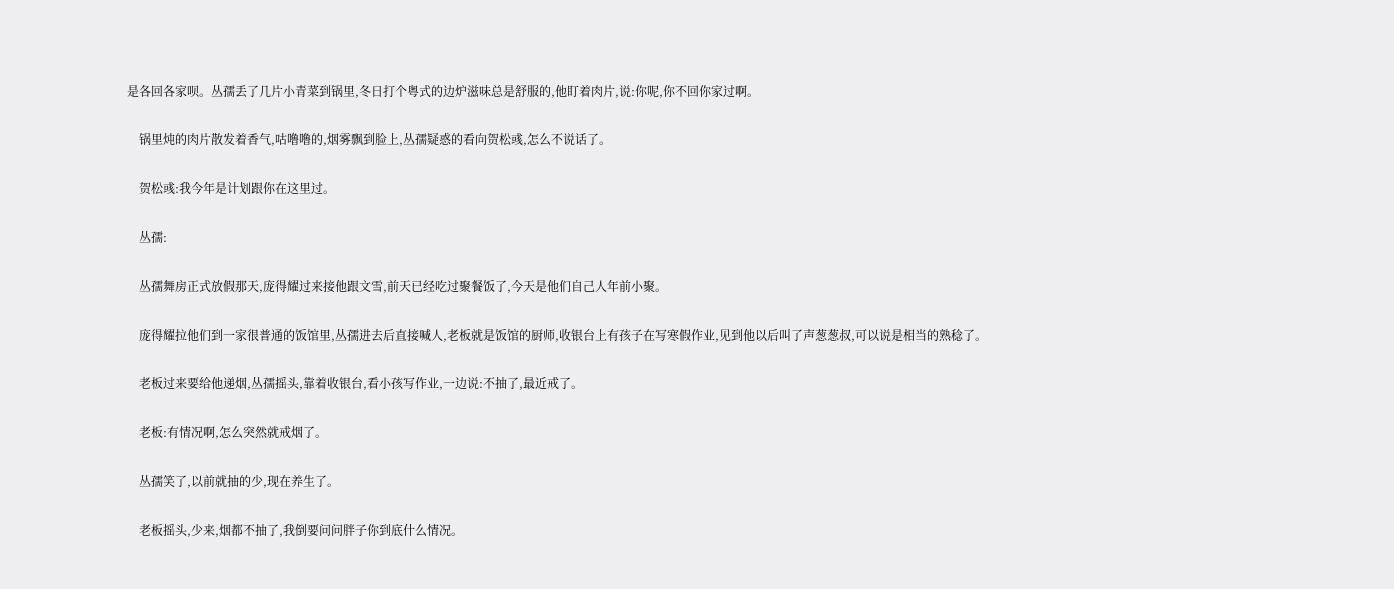是各回各家呗。丛孺丢了几片小青菜到锅里,冬日打个粤式的边炉滋味总是舒服的,他盯着肉片,说:你呢,你不回你家过啊。

    锅里炖的肉片散发着香气,咕噜噜的,烟雾飘到脸上,丛孺疑惑的看向贺松彧,怎么不说话了。

    贺松彧:我今年是计划跟你在这里过。

    丛孺:

    丛孺舞房正式放假那天,庞得耀过来接他跟文雪,前天已经吃过聚餐饭了,今天是他们自己人年前小聚。

    庞得耀拉他们到一家很普通的饭馆里,丛孺进去后直接喊人,老板就是饭馆的厨师,收银台上有孩子在写寒假作业,见到他以后叫了声葱葱叔,可以说是相当的熟稔了。

    老板过来要给他递烟,丛孺摇头,靠着收银台,看小孩写作业,一边说:不抽了,最近戒了。

    老板:有情况啊,怎么突然就戒烟了。

    丛孺笑了,以前就抽的少,现在养生了。

    老板摇头,少来,烟都不抽了,我倒要问问胖子你到底什么情况。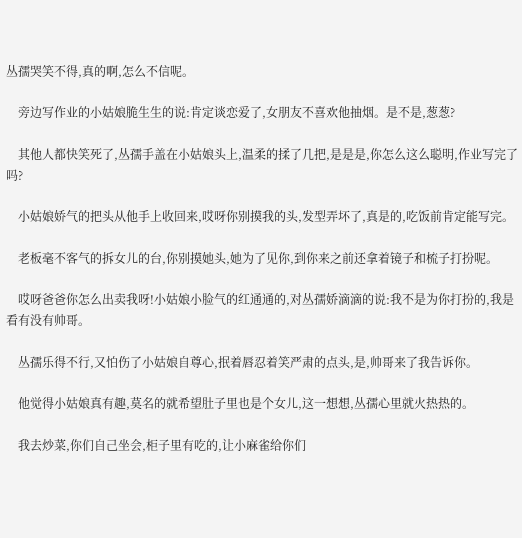丛孺哭笑不得,真的啊,怎么不信呢。

    旁边写作业的小姑娘脆生生的说:肯定谈恋爱了,女朋友不喜欢他抽烟。是不是,葱葱?

    其他人都快笑死了,丛孺手盖在小姑娘头上,温柔的揉了几把,是是是,你怎么这么聪明,作业写完了吗?

    小姑娘娇气的把头从他手上收回来,哎呀你别摸我的头,发型弄坏了,真是的,吃饭前肯定能写完。

    老板毫不客气的拆女儿的台,你别摸她头,她为了见你,到你来之前还拿着镜子和梳子打扮呢。

    哎呀爸爸你怎么出卖我呀!小姑娘小脸气的红通通的,对丛孺娇滴滴的说:我不是为你打扮的,我是看有没有帅哥。

    丛孺乐得不行,又怕伤了小姑娘自尊心,抿着唇忍着笑严肃的点头,是,帅哥来了我告诉你。

    他觉得小姑娘真有趣,莫名的就希望肚子里也是个女儿,这一想想,丛孺心里就火热热的。

    我去炒菜,你们自己坐会,柜子里有吃的,让小麻雀给你们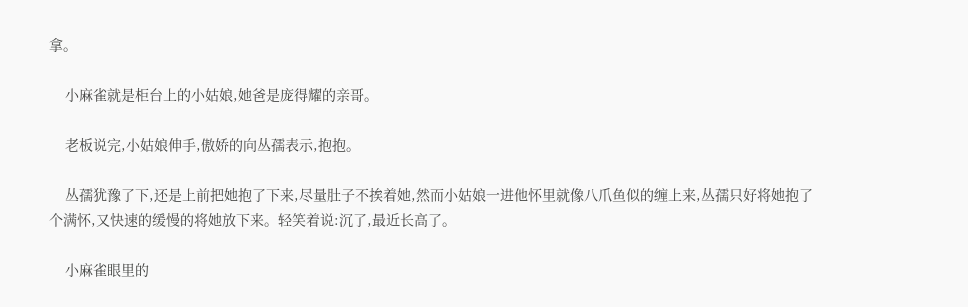拿。

    小麻雀就是柜台上的小姑娘,她爸是庞得耀的亲哥。

    老板说完,小姑娘伸手,傲娇的向丛孺表示,抱抱。

    丛孺犹豫了下,还是上前把她抱了下来,尽量肚子不挨着她,然而小姑娘一进他怀里就像八爪鱼似的缠上来,丛孺只好将她抱了个满怀,又快速的缓慢的将她放下来。轻笑着说:沉了,最近长高了。

    小麻雀眼里的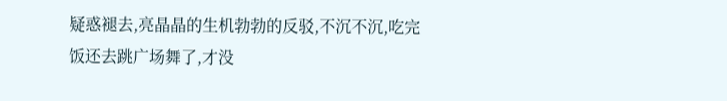疑惑褪去,亮晶晶的生机勃勃的反驳,不沉不沉,吃完饭还去跳广场舞了,才没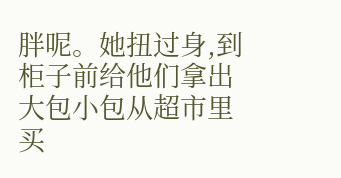胖呢。她扭过身,到柜子前给他们拿出大包小包从超市里买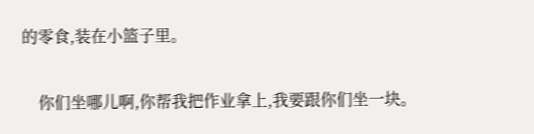的零食,装在小篮子里。

    你们坐哪儿啊,你帮我把作业拿上,我要跟你们坐一块。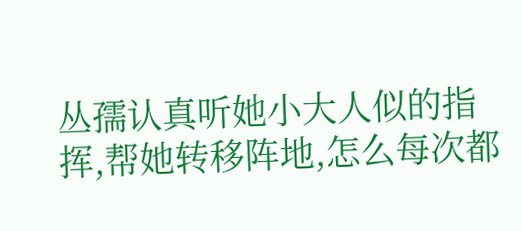丛孺认真听她小大人似的指挥,帮她转移阵地,怎么每次都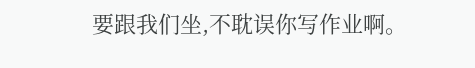要跟我们坐,不耽误你写作业啊。